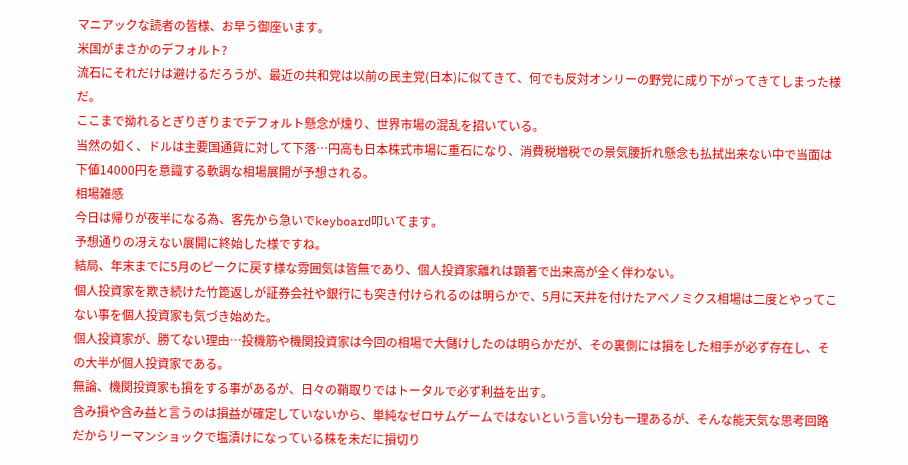マニアックな読者の皆様、お早う御座います。
米国がまさかのデフォルト?
流石にそれだけは避けるだろうが、最近の共和党は以前の民主党(日本)に似てきて、何でも反対オンリーの野党に成り下がってきてしまった様だ。
ここまで拗れるとぎりぎりまでデフォルト懸念が燻り、世界市場の混乱を招いている。
当然の如く、ドルは主要国通貨に対して下落…円高も日本株式市場に重石になり、消費税増税での景気腰折れ懸念も払拭出来ない中で当面は下値14000円を意識する軟調な相場展開が予想される。
相場雑感
今日は帰りが夜半になる為、客先から急いでkeyboard叩いてます。
予想通りの冴えない展開に終始した様ですね。
結局、年末までに5月のピークに戻す様な雰囲気は皆無であり、個人投資家離れは顕著で出来高が全く伴わない。
個人投資家を欺き続けた竹箆返しが証券会社や銀行にも突き付けられるのは明らかで、5月に天井を付けたアベノミクス相場は二度とやってこない事を個人投資家も気づき始めた。
個人投資家が、勝てない理由…投機筋や機関投資家は今回の相場で大儲けしたのは明らかだが、その裏側には損をした相手が必ず存在し、その大半が個人投資家である。
無論、機関投資家も損をする事があるが、日々の鞘取りではトータルで必ず利益を出す。
含み損や含み益と言うのは損益が確定していないから、単純なゼロサムゲームではないという言い分も一理あるが、そんな能天気な思考回路だからリーマンショックで塩漬けになっている株を未だに損切り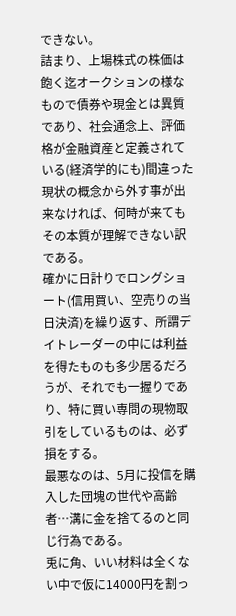できない。
詰まり、上場株式の株価は飽く迄オークションの様なもので債券や現金とは異質であり、社会通念上、評価格が金融資産と定義されている(経済学的にも)間違った現状の概念から外す事が出来なければ、何時が来てもその本質が理解できない訳である。
確かに日計りでロングショート(信用買い、空売りの当日決済)を繰り返す、所謂デイトレーダーの中には利益を得たものも多少居るだろうが、それでも一握りであり、特に買い専問の現物取引をしているものは、必ず損をする。
最悪なのは、5月に投信を購入した団塊の世代や高齢者…溝に金を捨てるのと同じ行為である。
兎に角、いい材料は全くない中で仮に14000円を割っ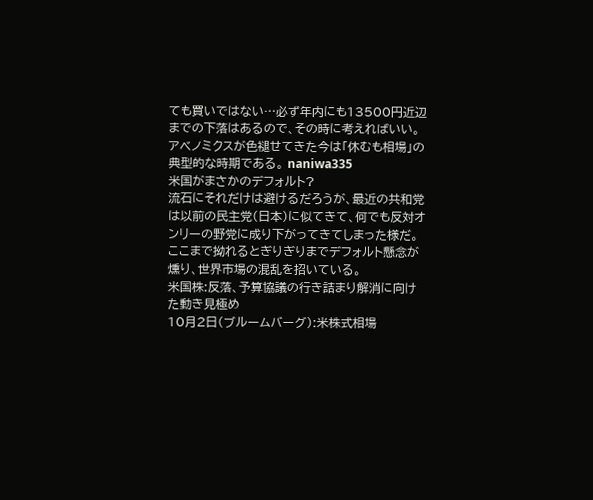ても買いではない…必ず年内にも13500円近辺までの下落はあるので、その時に考えればいい。
アベノミクスが色褪せてきた今は「休むも相場」の典型的な時期である。 naniwa335
米国がまさかのデフォルト?
流石にそれだけは避けるだろうが、最近の共和党は以前の民主党(日本)に似てきて、何でも反対オンリーの野党に成り下がってきてしまった様だ。
ここまで拗れるとぎりぎりまでデフォルト懸念が燻り、世界市場の混乱を招いている。
米国株:反落、予算協議の行き詰まり解消に向けた動き見極め
10月2日(ブルームバーグ):米株式相場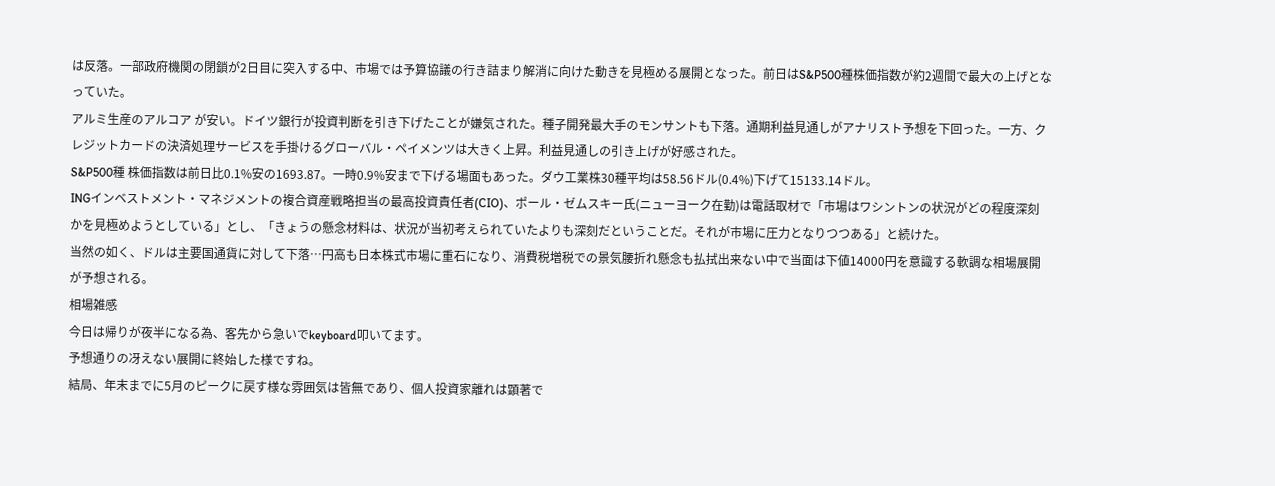は反落。一部政府機関の閉鎖が2日目に突入する中、市場では予算協議の行き詰まり解消に向けた動きを見極める展開となった。前日はS&P500種株価指数が約2週間で最大の上げとなっていた。
アルミ生産のアルコア が安い。ドイツ銀行が投資判断を引き下げたことが嫌気された。種子開発最大手のモンサントも下落。通期利益見通しがアナリスト予想を下回った。一方、クレジットカードの決済処理サービスを手掛けるグローバル・ペイメンツは大きく上昇。利益見通しの引き上げが好感された。
S&P500種 株価指数は前日比0.1%安の1693.87。一時0.9%安まで下げる場面もあった。ダウ工業株30種平均は58.56ドル(0.4%)下げて15133.14ドル。
INGインベストメント・マネジメントの複合資産戦略担当の最高投資責任者(CIO)、ポール・ゼムスキー氏(ニューヨーク在勤)は電話取材で「市場はワシントンの状況がどの程度深刻かを見極めようとしている」とし、「きょうの懸念材料は、状況が当初考えられていたよりも深刻だということだ。それが市場に圧力となりつつある」と続けた。
当然の如く、ドルは主要国通貨に対して下落…円高も日本株式市場に重石になり、消費税増税での景気腰折れ懸念も払拭出来ない中で当面は下値14000円を意識する軟調な相場展開が予想される。
相場雑感
今日は帰りが夜半になる為、客先から急いでkeyboard叩いてます。
予想通りの冴えない展開に終始した様ですね。
結局、年末までに5月のピークに戻す様な雰囲気は皆無であり、個人投資家離れは顕著で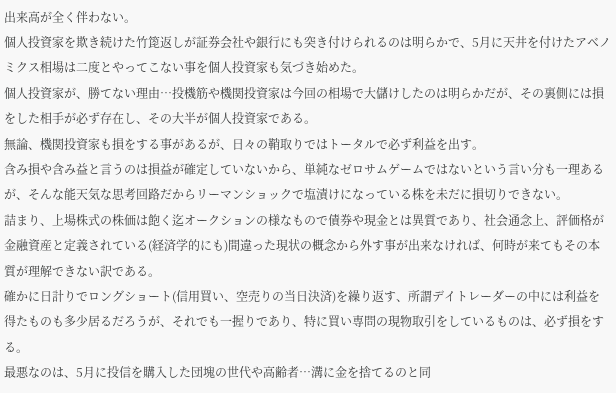出来高が全く伴わない。
個人投資家を欺き続けた竹箆返しが証券会社や銀行にも突き付けられるのは明らかで、5月に天井を付けたアベノミクス相場は二度とやってこない事を個人投資家も気づき始めた。
個人投資家が、勝てない理由…投機筋や機関投資家は今回の相場で大儲けしたのは明らかだが、その裏側には損をした相手が必ず存在し、その大半が個人投資家である。
無論、機関投資家も損をする事があるが、日々の鞘取りではトータルで必ず利益を出す。
含み損や含み益と言うのは損益が確定していないから、単純なゼロサムゲームではないという言い分も一理あるが、そんな能天気な思考回路だからリーマンショックで塩漬けになっている株を未だに損切りできない。
詰まり、上場株式の株価は飽く迄オークションの様なもので債券や現金とは異質であり、社会通念上、評価格が金融資産と定義されている(経済学的にも)間違った現状の概念から外す事が出来なければ、何時が来てもその本質が理解できない訳である。
確かに日計りでロングショート(信用買い、空売りの当日決済)を繰り返す、所謂デイトレーダーの中には利益を得たものも多少居るだろうが、それでも一握りであり、特に買い専問の現物取引をしているものは、必ず損をする。
最悪なのは、5月に投信を購入した団塊の世代や高齢者…溝に金を捨てるのと同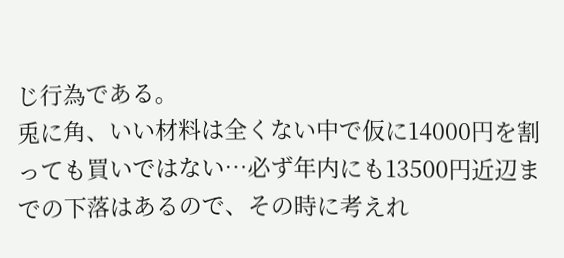じ行為である。
兎に角、いい材料は全くない中で仮に14000円を割っても買いではない…必ず年内にも13500円近辺までの下落はあるので、その時に考えれ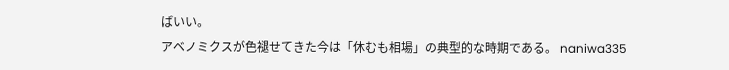ばいい。
アベノミクスが色褪せてきた今は「休むも相場」の典型的な時期である。 naniwa335